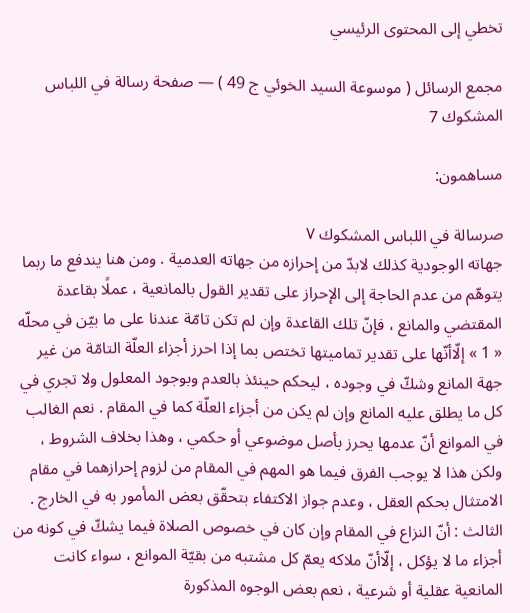تخطي إلى المحتوى الرئيسي

مجمع الرسائل ( موسوعة السيد الخوئي ج 49 ) — صفحة رسالة في اللباس المشكوك 7

مساهمون:

صرسالة في اللباس المشكوك ٧
جهاته الوجودية كذلك لابدّ من إحرازه من جهاته العدمية . ومن هنا يندفع ما ربما يتوهّم من عدم الحاجة إلى الإحراز على تقدير القول بالمانعية ، عملًا بقاعدة المقتضي والمانع ، فإنّ تلك القاعدة وإن لم تكن تامّة عندنا على ما بيّن في محلّه « 1 » إلّاأنّها على تقدير تماميتها تختص بما إذا احرز أجزاء العلّة التامّة من غير جهة المانع وشكّ في وجوده ، ليحكم حينئذ بالعدم وبوجود المعلول ولا تجري في كل ما يطلق عليه المانع وإن لم يكن من أجزاء العلّة كما في المقام . نعم الغالب في الموانع أنّ عدمها يحرز بأصل موضوعي أو حكمي ، وهذا بخلاف الشروط ، ولكن هذا لا يوجب الفرق فيما هو المهم في المقام من لزوم إحرازهما في مقام الامتثال بحكم العقل ، وعدم جواز الاكتفاء بتحقّق بعض المأمور به في الخارج . الثالث : أنّ النزاع في المقام وإن كان في خصوص الصلاة فيما يشكّ في كونه من أجزاء ما لا يؤكل ، إلّاأنّ ملاكه يعمّ كل مشتبه من بقيّة الموانع ، سواء كانت المانعية عقلية أو شرعية ، نعم بعض الوجوه المذكورة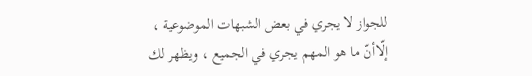للجواز لا يجري في بعض الشبهات الموضوعية ، إلّاأنّ ما هو المهم يجري في الجميع ، ويظهر لك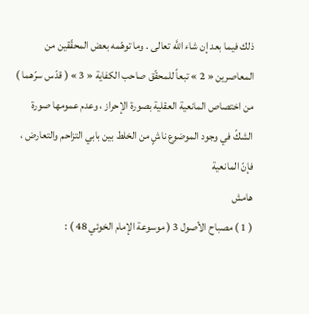ذلك فيما بعد إن شاء اللَّه تعالى . وما توهّمه بعض المحقّقين من المعاصرين « 2 » تبعاً للمحقّق صاحب الكفاية « 3 » ( قدّس سرّهما ) من اختصاص المانعية العقلية بصورة الإحراز ، وعدم عمومها صورة الشكّ في وجود الموضوع ناشٍ من الخلط بين بابي التزاحم والتعارض ، فإنّ المانعية
هامش
( 1 ) مصباح الأصول 3 ( موسوعة الإمام الخوئي 48 ) :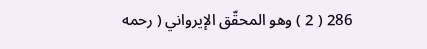286 ( 2 ) وهو المحقّق الإيرواني ( رحمه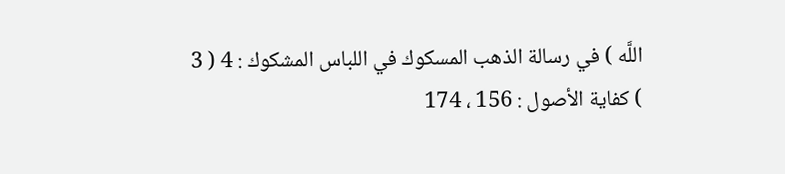اللَّه ) في رسالة الذهب المسكوك في اللباس المشكوك : 4 ( 3 ) كفاية الأصول : 156 ، 174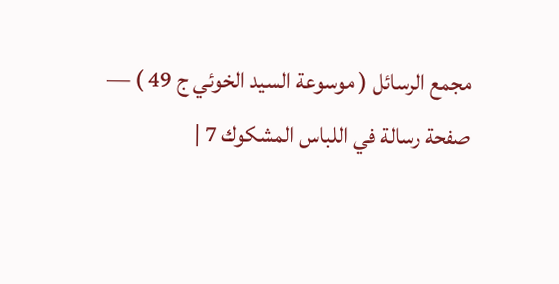مجمع الرسائل ( موسوعة السيد الخوئي ج 49 ) — صفحة رسالة في اللباس المشكوك 7 |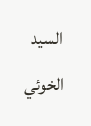السيد الخوئي